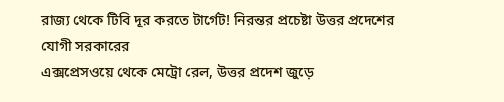রাজ্য থেকে টিবি দূর করতে টার্গেট! নিরন্তর প্রচেষ্টা উত্তর প্রদেশের যোগী সরকারের
এক্সপ্রেসওয়ে থেকে মেট্রো রেল, উত্তর প্রদেশ জুড়ে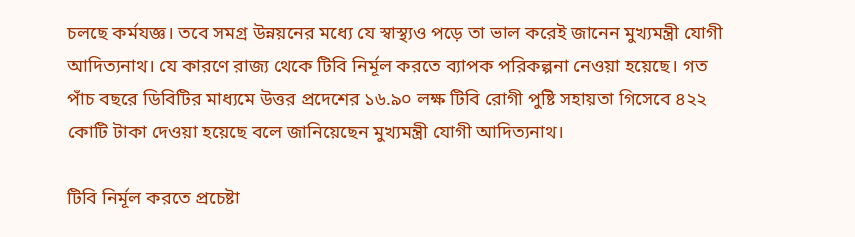চলছে কর্মযজ্ঞ। তবে সমগ্র উন্নয়নের মধ্যে যে স্বাস্থ্যও পড়ে তা ভাল করেই জানেন মুখ্যমন্ত্রী যোগী আদিত্যনাথ। যে কারণে রাজ্য থেকে টিবি নির্মূল করতে ব্যাপক পরিকল্পনা নেওয়া হয়েছে। গত পাঁচ বছরে ডিবিটির মাধ্যমে উত্তর প্রদেশের ১৬.৯০ লক্ষ টিবি রোগী পুষ্টি সহায়তা গিসেবে ৪২২ কোটি টাকা দেওয়া হয়েছে বলে জানিয়েছেন মুখ্যমন্ত্রী যোগী আদিত্যনাথ।

টিবি নির্মূল করতে প্রচেষ্টা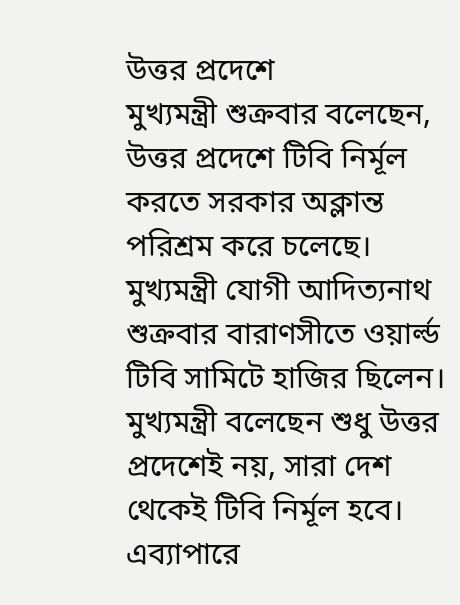উত্তর প্রদেশে
মুখ্যমন্ত্রী শুক্রবার বলেছেন, উত্তর প্রদেশে টিবি নির্মূল করতে সরকার অক্লান্ত পরিশ্রম করে চলেছে। মুখ্যমন্ত্রী যোগী আদিত্যনাথ শুক্রবার বারাণসীতে ওয়ার্ল্ড টিবি সামিটে হাজির ছিলেন।
মুখ্যমন্ত্রী বলেছেন শুধু উত্তর প্রদেশেই নয়, সারা দেশ থেকেই টিবি নির্মূল হবে। এব্যাপারে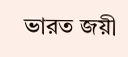ভারত জয়ী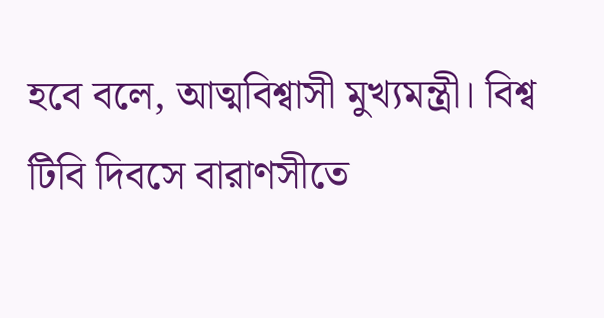হবে বলে, আত্মবিশ্বাসী মুখ্যমন্ত্রী। বিশ্ব টিবি দিবসে বারাণসীতে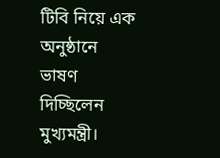টিবি নিয়ে এক অনুষ্ঠানে ভাষণ দিচ্ছিলেন মুখ্যমন্ত্রী।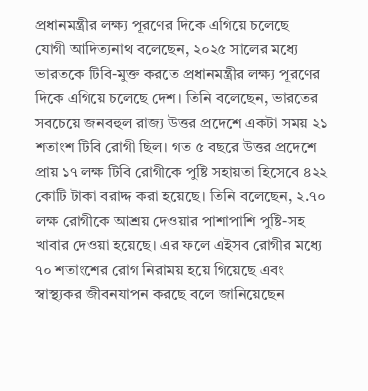প্রধানমন্ত্রীর লক্ষ্য পূরণের দিকে এগিয়ে চলেছে
যোগী আদিত্যনাথ বলেছেন, ২০২৫ সালের মধ্যে ভারতকে টিবি-মুক্ত করতে প্রধানমন্ত্রীর লক্ষ্য পূরণের দিকে এগিয়ে চলেছে দেশ। তিনি বলেছেন, ভারতের সবচেয়ে জনবহুল রাজ্য উত্তর প্রদেশে একটা সময় ২১ শতাংশ টিবি রোগী ছিল। গত ৫ বছরে উত্তর প্রদেশে প্রায় ১৭ লক্ষ টিবি রোগীকে পুষ্টি সহায়তা হিসেবে ৪২২ কোটি টাকা বরাদ্দ করা হয়েছে। তিনি বলেছেন, ২.৭০ লক্ষ রোগীকে আশ্রয় দেওয়ার পাশাপাশি পুষ্টি-সহ খাবার দেওয়া হয়েছে। এর ফলে এইসব রোগীর মধ্যে ৭০ শতাংশের রোগ নিরাময় হয়ে গিয়েছে এবং স্বাস্থ্যকর জীবনযাপন করছে বলে জানিয়েছেন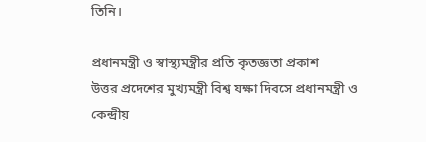তিনি।

প্রধানমন্ত্রী ও স্বাস্থ্যমন্ত্রীর প্রতি কৃতজ্ঞতা প্রকাশ
উত্তর প্রদেশের মুখ্যমন্ত্রী বিশ্ব যক্ষা দিবসে প্রধানমন্ত্রী ও কেন্দ্রীয়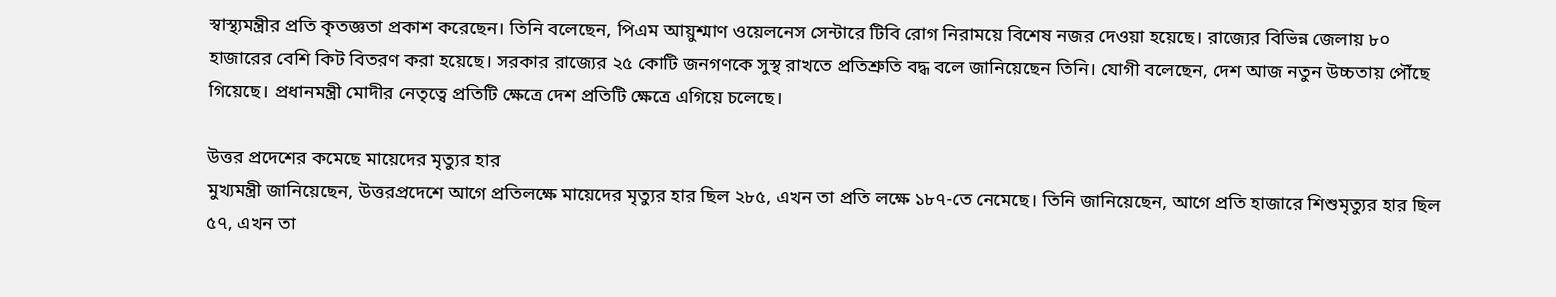স্বাস্থ্যমন্ত্রীর প্রতি কৃতজ্ঞতা প্রকাশ করেছেন। তিনি বলেছেন, পিএম আয়ুশ্মাণ ওয়েলনেস সেন্টারে টিবি রোগ নিরাময়ে বিশেষ নজর দেওয়া হয়েছে। রাজ্যের বিভিন্ন জেলায় ৮০ হাজারের বেশি কিট বিতরণ করা হয়েছে। সরকার রাজ্যের ২৫ কোটি জনগণকে সুস্থ রাখতে প্রতিশ্রুতি বদ্ধ বলে জানিয়েছেন তিনি। যোগী বলেছেন, দেশ আজ নতুন উচ্চতায় পৌঁছে গিয়েছে। প্রধানমন্ত্রী মোদীর নেতৃত্বে প্রতিটি ক্ষেত্রে দেশ প্রতিটি ক্ষেত্রে এগিয়ে চলেছে।

উত্তর প্রদেশের কমেছে মায়েদের মৃত্যুর হার
মুখ্যমন্ত্রী জানিয়েছেন, উত্তরপ্রদেশে আগে প্রতিলক্ষে মায়েদের মৃত্যুর হার ছিল ২৮৫, এখন তা প্রতি লক্ষে ১৮৭-তে নেমেছে। তিনি জানিয়েছেন, আগে প্রতি হাজারে শিশুমৃত্যুর হার ছিল ৫৭, এখন তা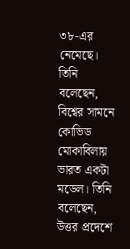৩৮-এর নেমেছে।
তিনি বলেছেন, বিশ্বের সামনে কোভিড মোকাবিলায় ভারত একটা মডেল। তিনি বলেছেন, উত্তর প্রদেশে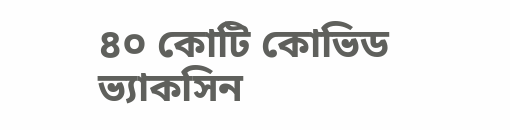৪০ কোটি কোভিড ভ্যাকসিন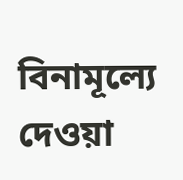বিনামূল্যে দেওয়া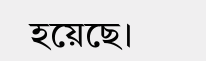হয়েছে।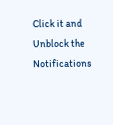Click it and Unblock the Notifications